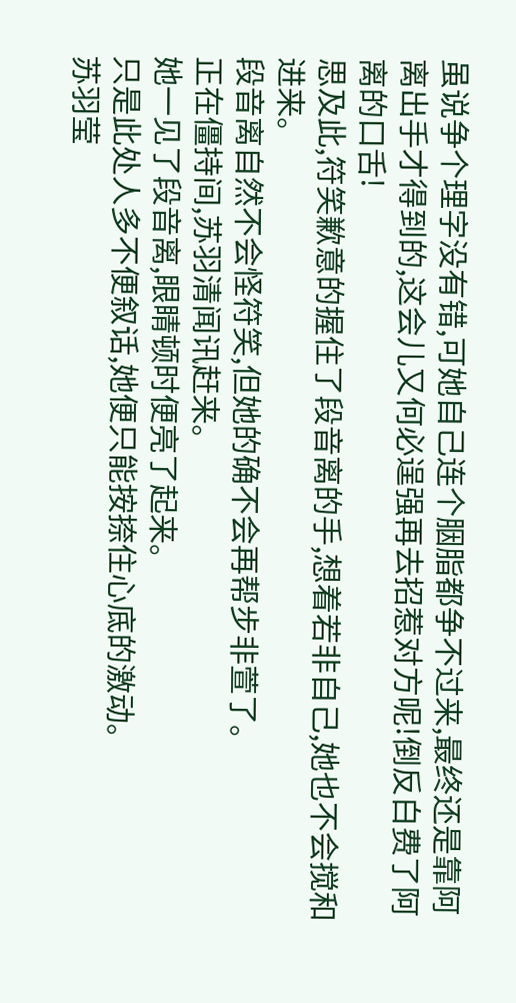虽说争个理字没有错,可她自己连个胭脂都争不过来,最终还是靠阿离出手才得到的,这会儿又何必逞强再去招惹对方呢!倒反白费了阿离的口舌!
思及此,符笑歉意的握住了段音离的手,想着若非自己,她也不会搅和进来。
段音离自然不会怪符笑,但她的确不会再帮步非萱了。
正在僵持间,苏羽清闻讯赶来。
她一见了段音离,眼睛顿时便亮了起来。
只是此处人多不便叙话,她便只能按捺住心底的激动。
苏羽莹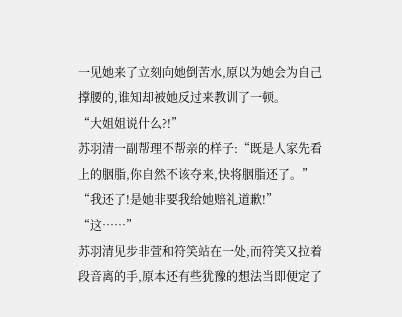一见她来了立刻向她倒苦水,原以为她会为自己撑腰的,谁知却被她反过来教训了一顿。
“大姐姐说什么?!”
苏羽清一副帮理不帮亲的样子:“既是人家先看上的胭脂,你自然不该夺来,快将胭脂还了。”
“我还了!是她非要我给她赔礼道歉!”
“这……”
苏羽清见步非萱和符笑站在一处,而符笑又拉着段音离的手,原本还有些犹豫的想法当即便定了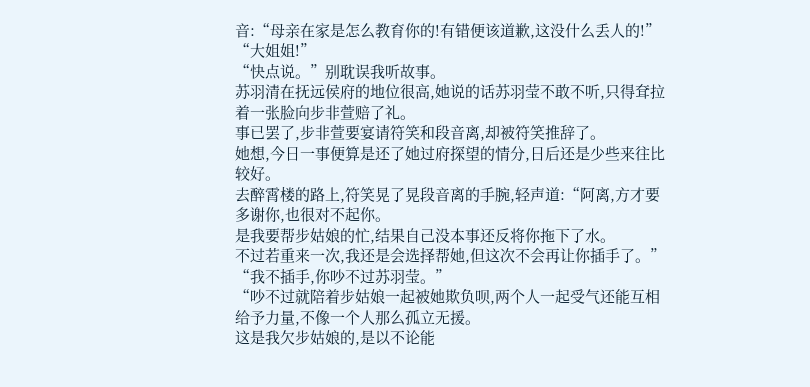音:“母亲在家是怎么教育你的!有错便该道歉,这没什么丢人的!”
“大姐姐!”
“快点说。”别耽误我听故事。
苏羽清在抚远侯府的地位很高,她说的话苏羽莹不敢不听,只得耷拉着一张脸向步非萱赔了礼。
事已罢了,步非萱要宴请符笑和段音离,却被符笑推辞了。
她想,今日一事便算是还了她过府探望的情分,日后还是少些来往比较好。
去醉霄楼的路上,符笑晃了晃段音离的手腕,轻声道:“阿离,方才要多谢你,也很对不起你。
是我要帮步姑娘的忙,结果自己没本事还反将你拖下了水。
不过若重来一次,我还是会选择帮她,但这次不会再让你插手了。”
“我不插手,你吵不过苏羽莹。”
“吵不过就陪着步姑娘一起被她欺负呗,两个人一起受气还能互相给予力量,不像一个人那么孤立无援。
这是我欠步姑娘的,是以不论能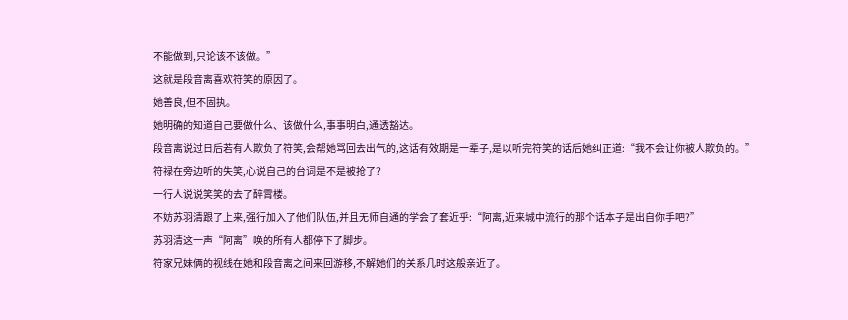不能做到,只论该不该做。”
这就是段音离喜欢符笑的原因了。
她善良,但不固执。
她明确的知道自己要做什么、该做什么,事事明白,通透豁达。
段音离说过日后若有人欺负了符笑,会帮她骂回去出气的,这话有效期是一辈子,是以听完符笑的话后她纠正道:“我不会让你被人欺负的。”
符禄在旁边听的失笑,心说自己的台词是不是被抢了?
一行人说说笑笑的去了醉霄楼。
不妨苏羽清跟了上来,强行加入了他们队伍,并且无师自通的学会了套近乎:“阿离,近来城中流行的那个话本子是出自你手吧?”
苏羽清这一声“阿离”唤的所有人都停下了脚步。
符家兄妹俩的视线在她和段音离之间来回游移,不解她们的关系几时这般亲近了。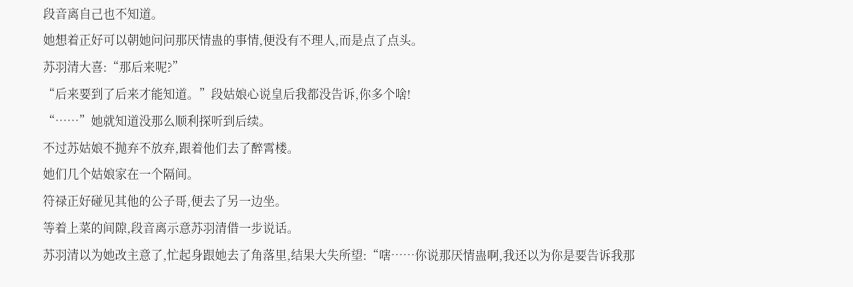段音离自己也不知道。
她想着正好可以朝她问问那厌情蛊的事情,便没有不理人,而是点了点头。
苏羽清大喜:“那后来呢?”
“后来要到了后来才能知道。”段姑娘心说皇后我都没告诉,你多个啥!
“……”她就知道没那么顺利探听到后续。
不过苏姑娘不抛弃不放弃,跟着他们去了醉霄楼。
她们几个姑娘家在一个隔间。
符禄正好碰见其他的公子哥,便去了另一边坐。
等着上菜的间隙,段音离示意苏羽清借一步说话。
苏羽清以为她改主意了,忙起身跟她去了角落里,结果大失所望:“嗐……你说那厌情蛊啊,我还以为你是要告诉我那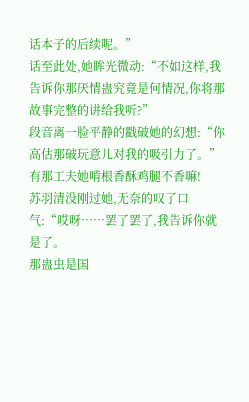话本子的后续呢。”
话至此处,她眸光微动:“不如这样,我告诉你那厌情蛊究竟是何情况,你将那故事完整的讲给我听?”
段音离一脸平静的戳破她的幻想:“你高估那破玩意儿对我的吸引力了。”
有那工夫她啃根香酥鸡腿不香嘛!
苏羽清没刚过她,无奈的叹了口气:“哎呀……罢了罢了,我告诉你就是了。
那蛊虫是国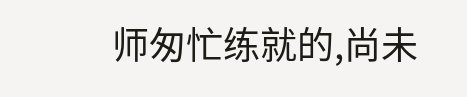师匆忙练就的,尚未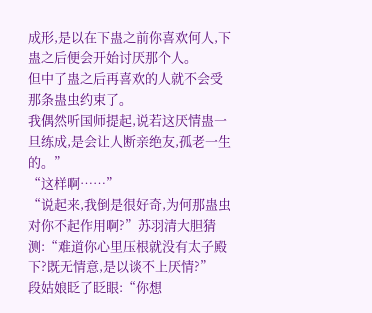成形,是以在下蛊之前你喜欢何人,下蛊之后便会开始讨厌那个人。
但中了蛊之后再喜欢的人就不会受那条蛊虫约束了。
我偶然听国师提起,说若这厌情蛊一旦练成,是会让人断亲绝友,孤老一生的。”
“这样啊……”
“说起来,我倒是很好奇,为何那蛊虫对你不起作用啊?”苏羽清大胆猜测:“难道你心里压根就没有太子殿下?既无情意,是以谈不上厌情?”
段姑娘眨了眨眼:“你想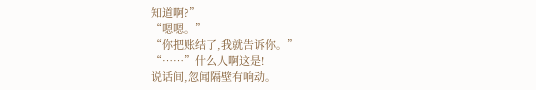知道啊?”
“嗯嗯。”
“你把账结了,我就告诉你。”
“……”什么人啊这是!
说话间,忽闻隔壁有响动。